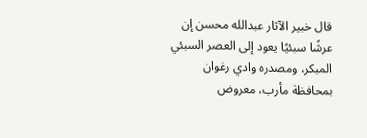قال خبير الآثار عبدالله محسن إن عرشًا سبئيًا يعود إلى العصر السبئي المبكر، ومصدره وادي رغوان بمحافظة مأرب، معروض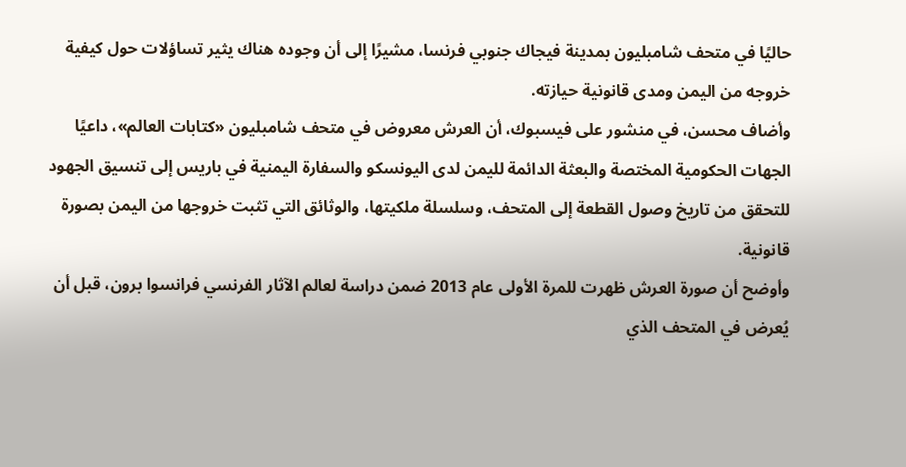حاليًا في متحف شامبليون بمدينة فيجاك جنوبي فرنسا، مشيرًا إلى أن وجوده هناك يثير تساؤلات حول كيفية خروجه من اليمن ومدى قانونية حيازته.
وأضاف محسن، في منشور على فيسبوك، أن العرش معروض في متحف شامبليون «كتابات العالم»، داعيًا الجهات الحكومية المختصة والبعثة الدائمة لليمن لدى اليونسكو والسفارة اليمنية في باريس إلى تنسيق الجهود للتحقق من تاريخ وصول القطعة إلى المتحف، وسلسلة ملكيتها، والوثائق التي تثبت خروجها من اليمن بصورة قانونية.
وأوضح أن صورة العرش ظهرت للمرة الأولى عام 2013 ضمن دراسة لعالم الآثار الفرنسي فرانسوا برون، قبل أن يُعرض في المتحف الذي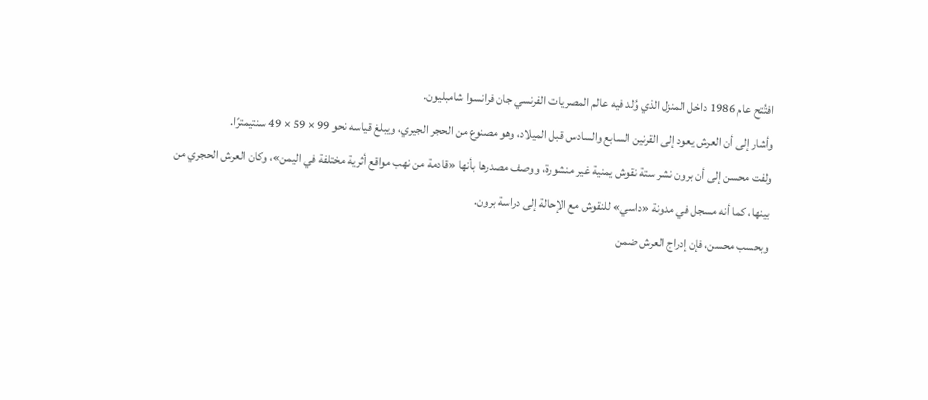افتُتح عام 1986 داخل المنزل الذي وُلد فيه عالم المصريات الفرنسي جان فرانسوا شامبليون.
وأشار إلى أن العرش يعود إلى القرنين السابع والسادس قبل الميلاد، وهو مصنوع من الحجر الجيري، ويبلغ قياسه نحو 99 × 59 × 49 سنتيمترًا.
ولفت محسن إلى أن برون نشر ستة نقوش يمنية غير منشورة، ووصف مصدرها بأنها «قادمة من نهب مواقع أثرية مختلفة في اليمن»، وكان العرش الحجري من بينها، كما أنه مسجل في مدونة «داسي» للنقوش مع الإحالة إلى دراسة برون.
وبحسب محسن، فإن إدراج العرش ضمن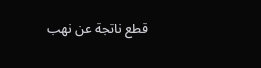قطع ناتجة عن نهب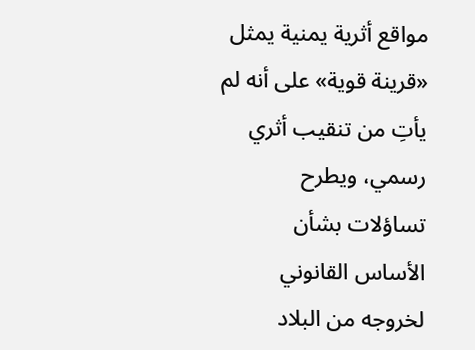مواقع أثرية يمنية يمثل «قرينة قوية» على أنه لم يأتِ من تنقيب أثري رسمي، ويطرح تساؤلات بشأن الأساس القانوني لخروجه من البلاد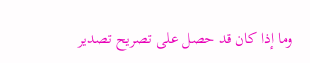وما إذا كان قد حصل على تصريح تصدير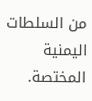من السلطات اليمنية المختصة.